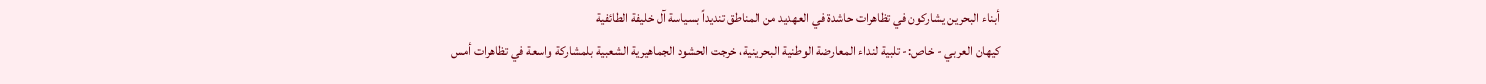أبناء البحرين يشاركون في تظاهرات حاشدة في العهديد من المناطق تنديداً بسياسة آل خليفة الطائفية
كيهان العربي - خاص:- تلبية لنداء المعارضة الوطنية البحرينية، خرجت الحشود الجماهيرية الشعبية بلمشاركة واسعة في تظاهرات أمس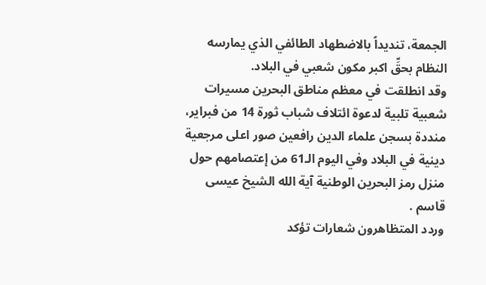الجمعة، تنديداً بالاضطهاد الطائفي الذي يمارسه النظام بحقِّ اكبر مكون شعبي في البلاد.
وقد انطلقت في معظم مناطق البحرين مسيرات شعبية تلبية لدعوة ائتلاف شباب ثورة 14 من فبراير، منددة بسجن علماء الدين رافعين صور اعلى مرجعية دينية في البلاد وفي اليوم الـ61 من إعتصامهم حول منزل رمز البحرين الوطنية آية الله الشيخ عيسى قاسم .
وردد المتظاهرون شعارات تؤكد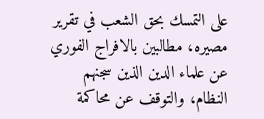على التمسك بحق الشعب في تقرير مصيره، مطالبين بالافراج الفوري عن علماء الدين الذين سجنهم النظام، والتوقف عن محاكمة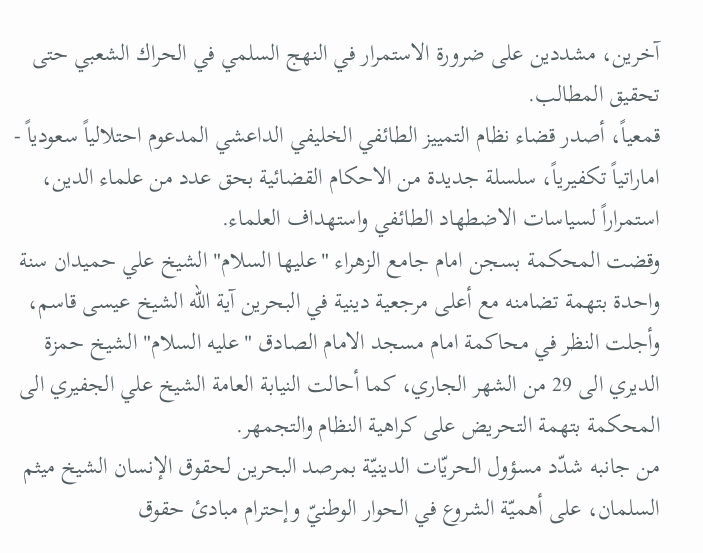آخرين، مشددين على ضرورة الاستمرار في النهج السلمي في الحراك الشعبي حتى تحقيق المطالب.
قمعياً، أصدر قضاء نظام التمييز الطائفي الخليفي الداعشي المدعوم احتلالياً سعودياً - اماراتياً تكفيرياً، سلسلة جديدة من الاحكام القضائية بحق عدد من علماء الدين، استمراراً لسياسات الاضطهاد الطائفي واستهداف العلماء.
وقضت المحكمة بسجن امام جامع الزهراء "عليها السلام" الشيخ علي حميدان سنة واحدة بتهمة تضامنه مع أعلى مرجعية دينية في البحرين آية الله الشيخ عيسى قاسم، وأجلت النظر في محاكمة امام مسجد الامام الصادق "عليه السلام" الشيخ حمزة الديري الى 29 من الشهر الجاري، كما أحالت النيابة العامة الشيخ علي الجفيري الى المحكمة بتهمة التحريض على كراهية النظام والتجمهر.
من جانبه شدّد مسؤول الحريّات الدينيّة بمرصد البحرين لحقوق الإنسان الشيخ ميثم السلمان، على أهميّة الشروع في الحوار الوطنيّ وإحترام مبادئ حقوق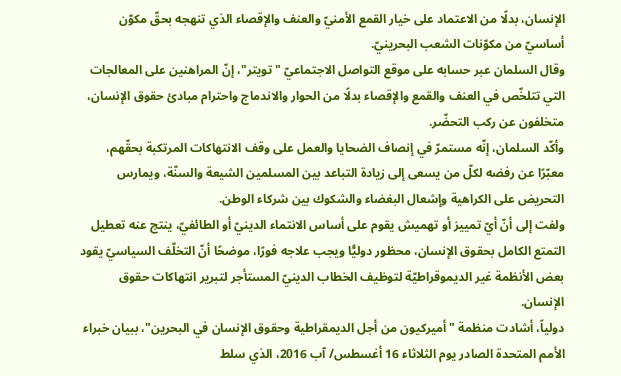الإنسان، بدلًا من الاعتماد على خيار القمع الأمنيّ والعنف والإقصاء الذي تنهجه بحقّ مكوّن أساسيّ من مكوّنات الشعب البحرينيّ.
وقال السلمان عبر حسابه على موقع التواصل الاجتماعيّ "تويتر"، إنّ المراهنين على المعالجات التي تتلخّص في العنف والقمع والإقصاء بدلًا من الحوار والاندماج واحترام مبادئ حقوق الإنسان، متخلفون عن ركب التحضّر.
وأكّد السلمان، إنّه مستمرّ في إنصاف الضحايا والعمل على وقف الانتهاكات المرتكبة بحقّهم، معبّرًا عن رفضه لكلّ من يسعى إلى زيادة التباعد بين المسلمين الشيعة والسنّة، ويمارس التحريض على الكراهية وإشعال البغضاء والشكوك بين شركاء الوطن.
ولفت إلى أنّ أيّ تمييز أو تهميش يقوم على أساس الانتماء الدينيّ أو الطائفيّ، ينتج عنه تعطيل التمتع الكامل بحقوق الإنسان، محظور دوليًّا ويجب علاجه فورًا، موضحًا أنّ التخلّف السياسيّ يقود بعض الأنظمة غير الديموقراطيّة لتوظيف الخطاب الدينيّ المستأجر لتبرير انتهاكات حقوق الإنسان.
دولياً، أشادت منظمة "أميركيون من أجل الديمقراطية وحقوق الإنسان في البحرين"، ببيان خبراء الأمم المتحدة الصادر يوم الثلاثاء 16 أغسطس/ آب 2016، الذي سلط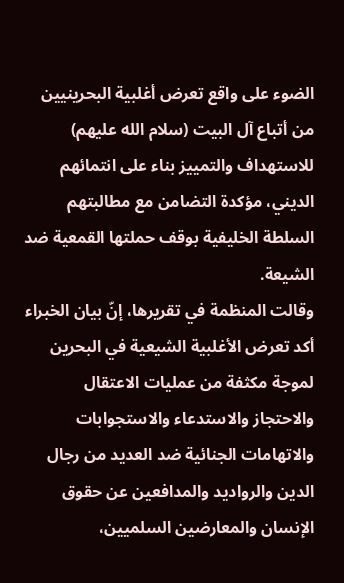الضوء على واقع تعرض أغلبية البحرينيين من أتباع آل البيت (سلام الله عليهم) للاستهداف والتمييز بناء على انتمائهم الديني، مؤكدة التضامن مع مطالبتهم السلطة الخليفية بوقف حملتها القمعية ضد الشيعة.
وقالت المنظمة في تقريرها، إنّ بيان الخبراء أكد تعرض الأغلبية الشيعية في البحرين لموجة مكثفة من عمليات الاعتقال والاحتجاز والاستدعاء والاستجوابات والاتهامات الجنائية ضد العديد من رجال الدين والرواديد والمدافعين عن حقوق الإنسان والمعارضين السلميين،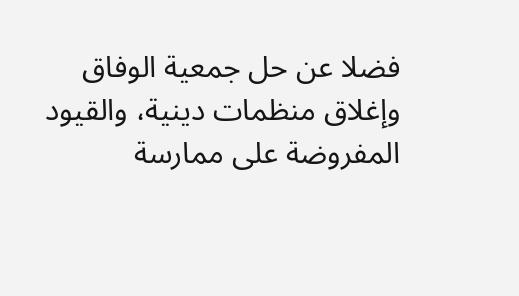فضلا عن حل جمعية الوفاق وإغلاق منظمات دينية، والقيود المفروضة على ممارسة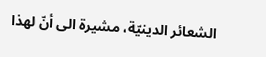الشعائر الدينيّة، مشيرة الى أنّ لهذا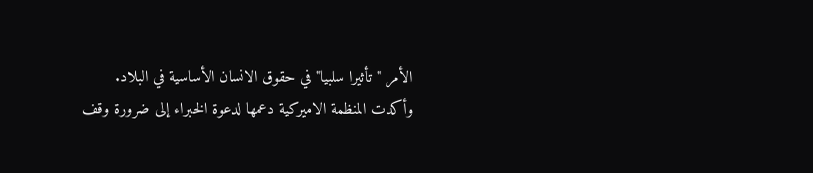الأمر "تأثيرا سلبيا" في حقوق الانسان الأساسية في البلاد.
وأكدت المنظمة الاميركية دعمها لدعوة الخبراء إلى ضرورة وقف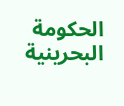الحكومة البحرينية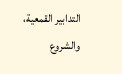التدابير القمعية، والشروع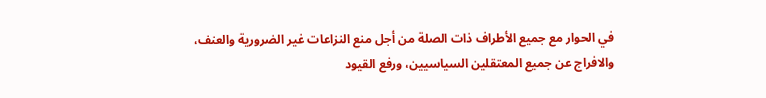في الحوار مع جميع الأطراف ذات الصلة من أجل منع النزاعات غير الضرورية والعنف، والافراج عن جميع المعتقلين السياسيين، ورفع القيود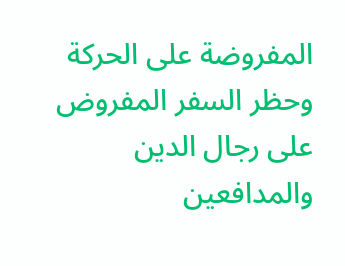المفروضة على الحركة وحظر السفر المفروض على رجال الدين والمدافعين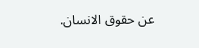عن حقوق الانسان.